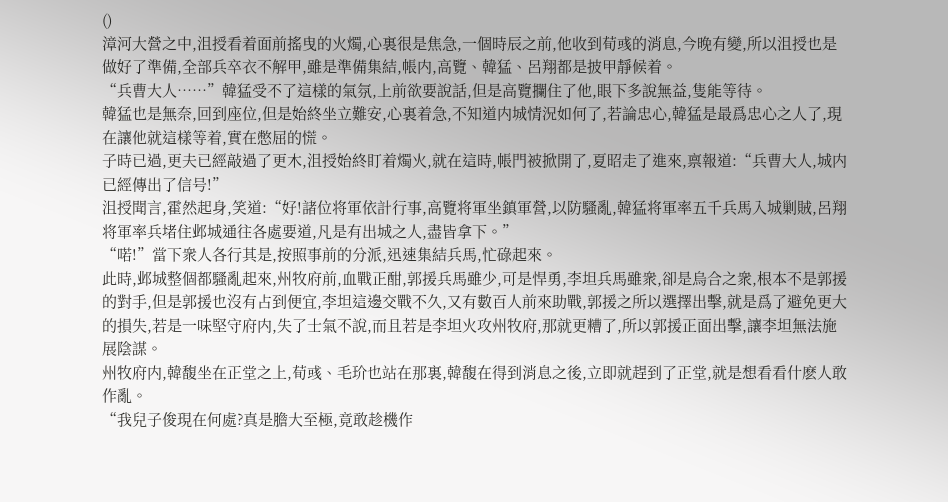()
漳河大營之中,沮授看着面前搖曳的火燭,心裏很是焦急,一個時辰之前,他收到荀彧的消息,今晚有變,所以沮授也是做好了準備,全部兵卒衣不解甲,雖是準備集結,帳内,高覽、韓猛、呂翔都是披甲靜候着。
“兵曹大人……”韓猛受不了這樣的氣氛,上前欲要說話,但是高覽攔住了他,眼下多說無益,隻能等待。
韓猛也是無奈,回到座位,但是始終坐立難安,心裏着急,不知道内城情況如何了,若論忠心,韓猛是最爲忠心之人了,現在讓他就這樣等着,實在憋屈的慌。
子時已過,更夫已經敲過了更木,沮授始終盯着燭火,就在這時,帳門被掀開了,夏昭走了進來,禀報道:“兵曹大人,城内已經傳出了信号!”
沮授聞言,霍然起身,笑道:“好!諸位将軍依計行事,高覽将軍坐鎮軍營,以防騷亂,韓猛将軍率五千兵馬入城剿賊,呂翔将軍率兵堵住邺城通往各處要道,凡是有出城之人,盡皆拿下。”
“喏!”當下衆人各行其是,按照事前的分派,迅速集結兵馬,忙碌起來。
此時,邺城整個都騷亂起來,州牧府前,血戰正酣,郭援兵馬雖少,可是悍勇,李坦兵馬雖衆,卻是烏合之衆,根本不是郭援的對手,但是郭援也沒有占到便宜,李坦這邊交戰不久,又有數百人前來助戰,郭援之所以選擇出擊,就是爲了避免更大的損失,若是一味堅守府内,失了士氣不說,而且若是李坦火攻州牧府,那就更糟了,所以郭援正面出擊,讓李坦無法施展陰謀。
州牧府内,韓馥坐在正堂之上,荀彧、毛玠也站在那裏,韓馥在得到消息之後,立即就趕到了正堂,就是想看看什麽人敢作亂。
“我兒子俊現在何處?真是膽大至極,竟敢趁機作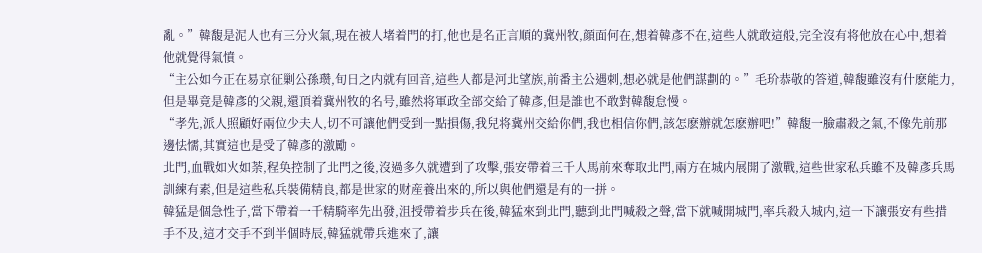亂。”韓馥是泥人也有三分火氣,現在被人堵着門的打,他也是名正言順的冀州牧,顔面何在,想着韓彥不在,這些人就敢這般,完全沒有将他放在心中,想着他就覺得氣憤。
“主公如今正在易京征剿公孫瓒,旬日之内就有回音,這些人都是河北望族,前番主公遇刺,想必就是他們謀劃的。”毛玠恭敬的答道,韓馥雖沒有什麽能力,但是畢竟是韓彥的父親,還頂着冀州牧的名号,雖然将軍政全部交給了韓彥,但是誰也不敢對韓馥怠慢。
“孝先,派人照顧好兩位少夫人,切不可讓他們受到一點損傷,我兒将冀州交給你們,我也相信你們,該怎麽辦就怎麽辦吧!”韓馥一臉肅殺之氣,不像先前那邊怯懦,其實這也是受了韓彥的激勵。
北門,血戰如火如荼,程奂控制了北門之後,沒過多久就遭到了攻擊,張安帶着三千人馬前來奪取北門,兩方在城内展開了激戰,這些世家私兵雖不及韓彥兵馬訓練有素,但是這些私兵裝備精良,都是世家的财産養出來的,所以與他們還是有的一拼。
韓猛是個急性子,當下帶着一千精騎率先出發,沮授帶着步兵在後,韓猛來到北門,聽到北門喊殺之聲,當下就喊開城門,率兵殺入城内,這一下讓張安有些措手不及,這才交手不到半個時辰,韓猛就帶兵進來了,讓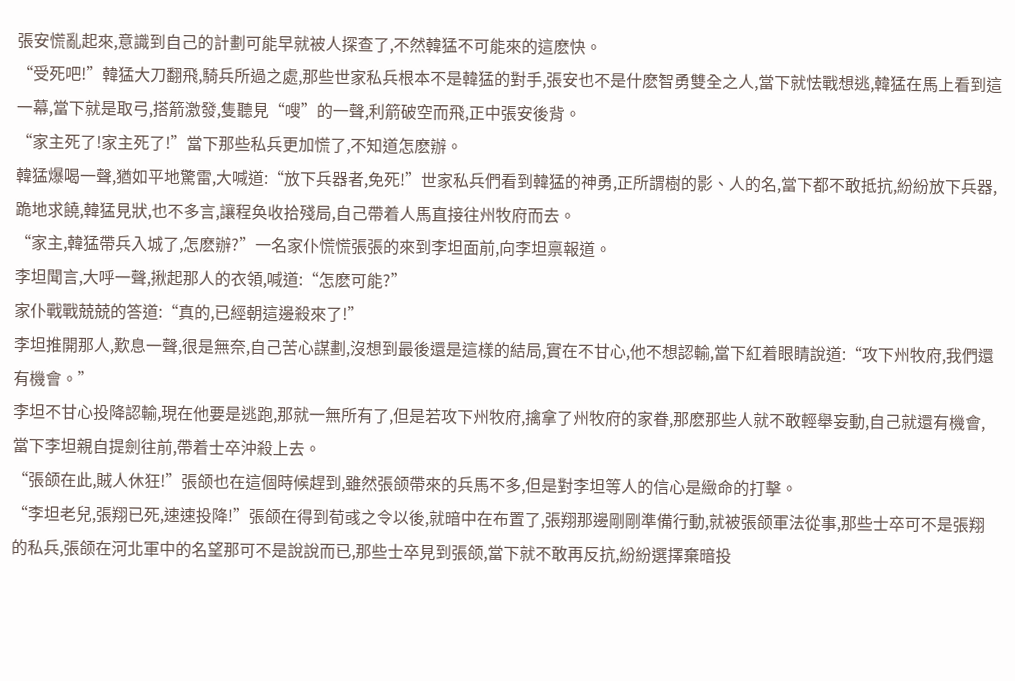張安慌亂起來,意識到自己的計劃可能早就被人探查了,不然韓猛不可能來的這麽快。
“受死吧!”韓猛大刀翻飛,騎兵所過之處,那些世家私兵根本不是韓猛的對手,張安也不是什麽智勇雙全之人,當下就怯戰想逃,韓猛在馬上看到這一幕,當下就是取弓,搭箭激發,隻聽見“嗖”的一聲,利箭破空而飛,正中張安後背。
“家主死了!家主死了!”當下那些私兵更加慌了,不知道怎麽辦。
韓猛爆喝一聲,猶如平地驚雷,大喊道:“放下兵器者,免死!”世家私兵們看到韓猛的神勇,正所謂樹的影、人的名,當下都不敢抵抗,紛紛放下兵器,跪地求饒,韓猛見狀,也不多言,讓程奂收拾殘局,自己帶着人馬直接往州牧府而去。
“家主,韓猛帶兵入城了,怎麽辦?”一名家仆慌慌張張的來到李坦面前,向李坦禀報道。
李坦聞言,大呼一聲,揪起那人的衣領,喊道:“怎麽可能?”
家仆戰戰兢兢的答道:“真的,已經朝這邊殺來了!”
李坦推開那人,歎息一聲,很是無奈,自己苦心謀劃,沒想到最後還是這樣的結局,實在不甘心,他不想認輸,當下紅着眼睛說道:“攻下州牧府,我們還有機會。”
李坦不甘心投降認輸,現在他要是逃跑,那就一無所有了,但是若攻下州牧府,擒拿了州牧府的家眷,那麽那些人就不敢輕舉妄動,自己就還有機會,當下李坦親自提劍往前,帶着士卒沖殺上去。
“張颌在此,賊人休狂!”張颌也在這個時候趕到,雖然張颌帶來的兵馬不多,但是對李坦等人的信心是緻命的打擊。
“李坦老兒,張翔已死,速速投降!”張颌在得到荀彧之令以後,就暗中在布置了,張翔那邊剛剛準備行動,就被張颌軍法從事,那些士卒可不是張翔的私兵,張颌在河北軍中的名望那可不是說說而已,那些士卒見到張颌,當下就不敢再反抗,紛紛選擇棄暗投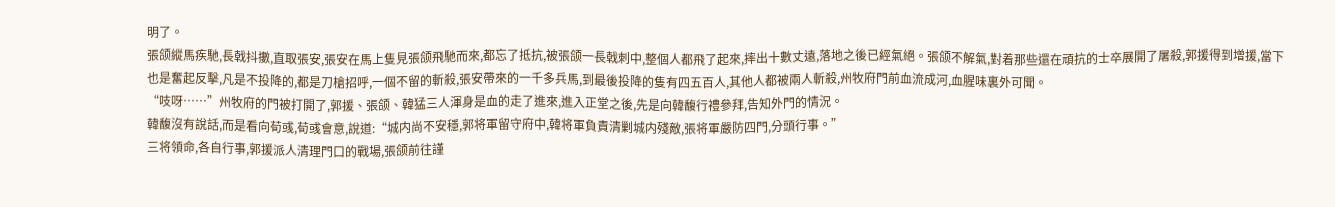明了。
張颌縱馬疾馳,長戟抖擻,直取張安,張安在馬上隻見張颌飛馳而來,都忘了抵抗,被張颌一長戟刺中,整個人都飛了起來,摔出十數丈遠,落地之後已經氣絕。張颌不解氣,對着那些還在頑抗的士卒展開了屠殺,郭援得到增援,當下也是奮起反擊,凡是不投降的,都是刀槍招呼,一個不留的斬殺,張安帶來的一千多兵馬,到最後投降的隻有四五百人,其他人都被兩人斬殺,州牧府門前血流成河,血腥味裏外可聞。
“吱呀……”州牧府的門被打開了,郭援、張颌、韓猛三人渾身是血的走了進來,進入正堂之後,先是向韓馥行禮參拜,告知外門的情況。
韓馥沒有說話,而是看向荀彧,荀彧會意,說道:“城内尚不安穩,郭将軍留守府中,韓将軍負責清剿城内殘敵,張将軍嚴防四門,分頭行事。”
三将領命,各自行事,郭援派人清理門口的戰場,張颌前往謹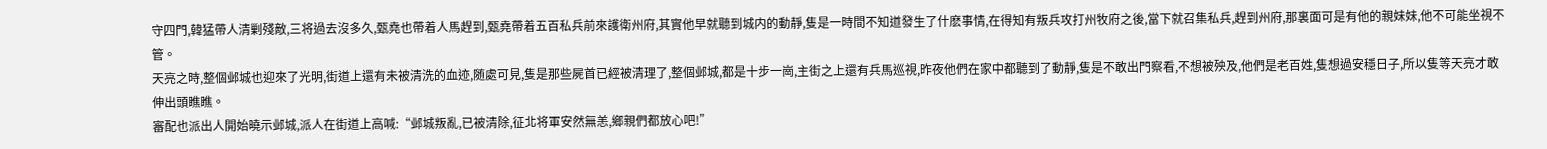守四門,韓猛帶人清剿殘敵,三将過去沒多久,甄堯也帶着人馬趕到,甄堯帶着五百私兵前來護衛州府,其實他早就聽到城内的動靜,隻是一時間不知道發生了什麽事情,在得知有叛兵攻打州牧府之後,當下就召集私兵,趕到州府,那裏面可是有他的親妹妹,他不可能坐視不管。
天亮之時,整個邺城也迎來了光明,街道上還有未被清洗的血迹,随處可見,隻是那些屍首已經被清理了,整個邺城,都是十步一崗,主街之上還有兵馬巡視,昨夜他們在家中都聽到了動靜,隻是不敢出門察看,不想被殃及,他們是老百姓,隻想過安穩日子,所以隻等天亮才敢伸出頭瞧瞧。
審配也派出人開始曉示邺城,派人在街道上高喊:“邺城叛亂,已被清除,征北将軍安然無恙,鄉親們都放心吧!”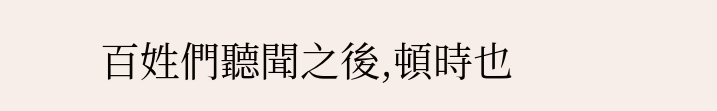百姓們聽聞之後,頓時也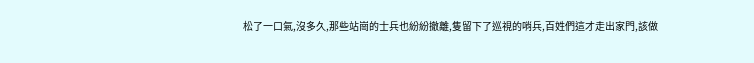松了一口氣,沒多久,那些站崗的士兵也紛紛撤離,隻留下了巡視的哨兵,百姓們這才走出家門,該做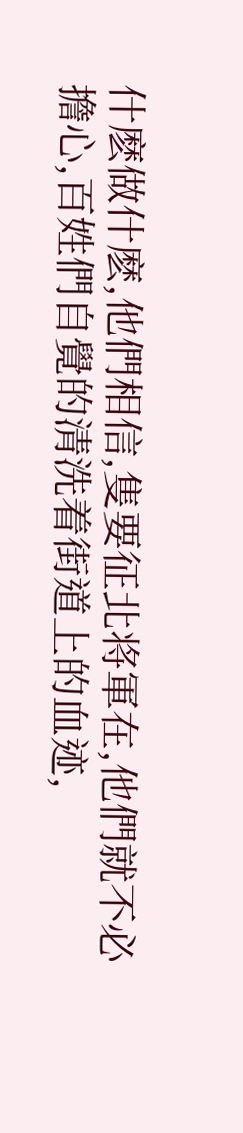什麽做什麽,他們相信,隻要征北将軍在,他們就不必擔心,百姓們自覺的清洗着街道上的血迹,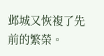邺城又恢複了先前的繁榮。